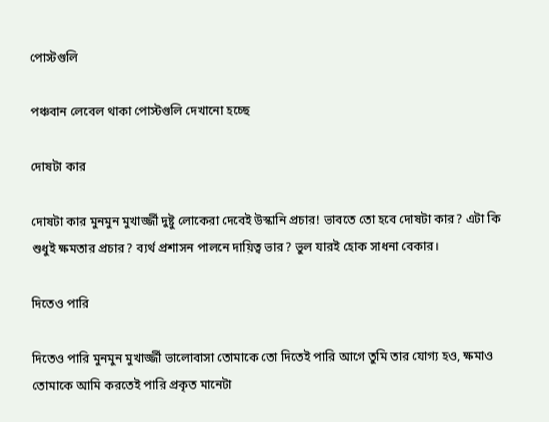পোস্টগুলি

পঞ্চবান লেবেল থাকা পোস্টগুলি দেখানো হচ্ছে

দোষটা কার

দোষটা কার মুনমুন মুখার্জ্জী দুষ্টু লোকেরা দেবেই উস্কানি প্রচার! ভাবতে তো হবে দোষটা কার? এটা কি শুধুই ক্ষমতার প্রচার? ব্যর্থ প্রশাসন পালনে দায়িত্ব ভার? ভুল যারই হোক সাধনা বেকার।

দিতেও পারি

দিতেও পারি মুনমুন মুখার্জ্জী ভালোবাসা তোমাকে তো দিতেই পারি আগে তুমি তার যোগ্য হও, ক্ষমাও তোমাকে আমি করতেই পারি প্রকৃত মানেটা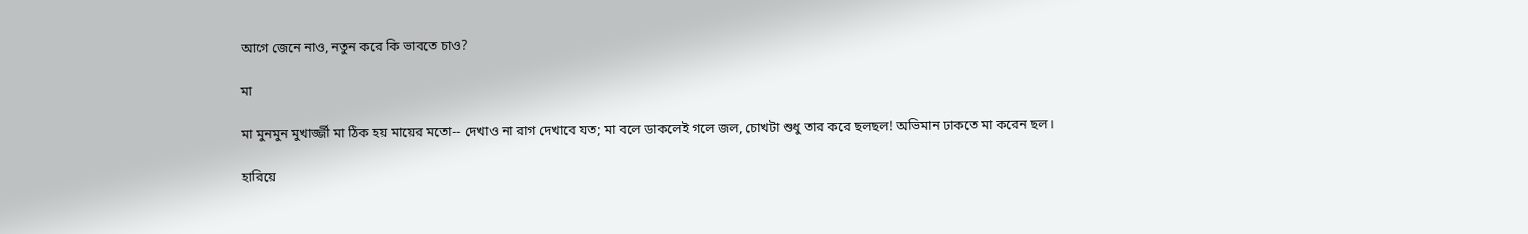আগে জেনে নাও, নতুন করে কি ভাবতে চাও?

মা

মা মুনমুন মুখার্জ্জী মা ঠিক হয় মায়ের মতো-- দেখাও না রাগ দেখাবে যত; মা বলে ডাকলেই গলে জল, চোখটা শুধু তার করে ছলছল! অভিমান ঢাকতে মা করেন ছল।

হারিয়ে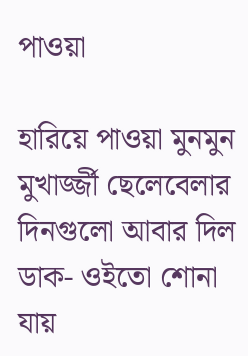পাওয়া

হারিয়ে পাওয়া মুনমুন মুখার্জ্জী ছেলেবেলার দিনগুলো আবার দিল ডাক- ওইতো শোনা যায়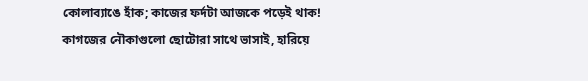কোলাব্যাঙে হাঁক; কাজের ফর্দটা আজকে পড়েই থাক! কাগজের নৌকাগুলো ছোটোরা সাথে ভাসাই, হারিয়ে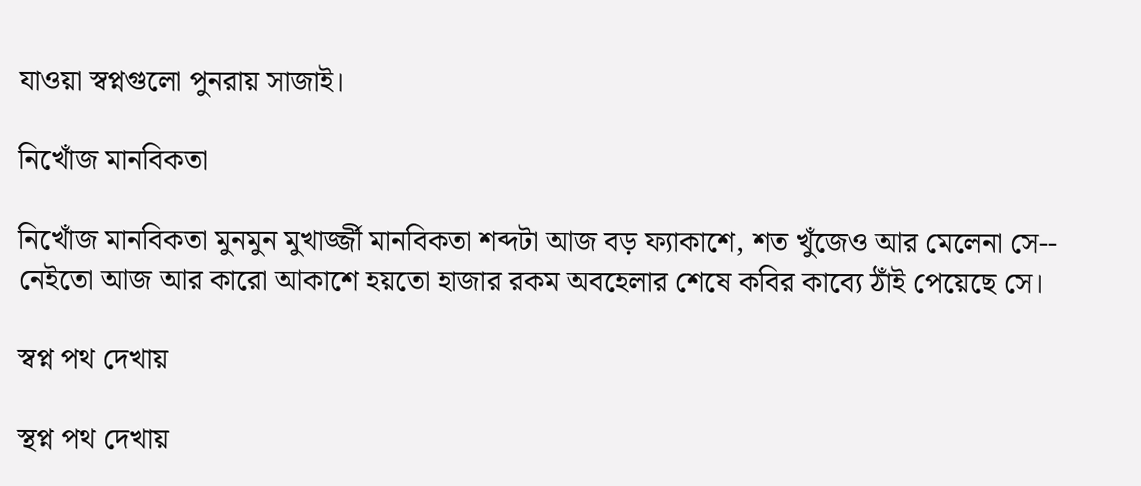যাওয়া স্বপ্নগুলো পুনরায় সাজাই।

নিখোঁজ মানবিকতা

নিখোঁজ মানবিকতা মুনমুন মুখার্জ্জী মানবিকতা শব্দটা আজ বড় ফ্যাকাশে, শত খুঁজেও আর মেলেনা সে-- নেইতো আজ আর কারো আকাশে হয়তো হাজার রকম অবহেলার শেষে কবির কাব্যে ঠাঁই পেয়েছে সে।

স্বপ্ন পথ দেখায়

স্থপ্ন পথ দেখায়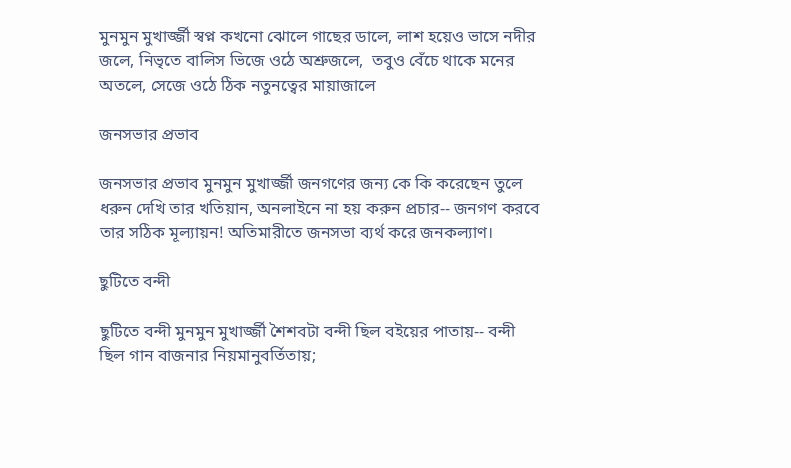মুনমুন মুখার্জ্জী স্বপ্ন কখনো ঝোলে গাছের ডালে, লাশ হয়েও ভাসে নদীর জলে, নিভৃতে বালিস ভিজে ওঠে অশ্রুজলে,  তবুও বেঁচে থাকে মনের অতলে, সেজে ওঠে ঠিক নতুনত্বের মায়াজালে

জনসভার প্রভাব

জনসভার প্রভাব মুনমুন মুখার্জ্জী জনগণের জন্য কে কি করেছেন তুলে ধরুন দেখি তার খতিয়ান, অনলাইনে না হয় করুন প্রচার-- জনগণ করবে তার সঠিক মূল্যায়ন! অতিমারীতে জনসভা ব্যর্থ করে জনকল্যাণ।

ছুটিতে বন্দী

ছুটিতে বন্দী মুনমুন মুখার্জ্জী শৈশবটা বন্দী ছিল বইয়ের পাতায়-- বন্দী ছিল গান বাজনার নিয়মানুবর্তিতায়;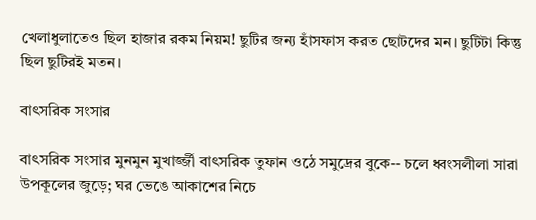খেলাধুলাতেও ছিল হাজার রকম নিয়ম! ছুটির জন্য হাঁসফাস করত ছোটদের মন। ছুটিটা কিন্তু ছিল ছুটিরই মতন।

বাৎসরিক সংসার

বাৎসরিক সংসার মুনমুন মুখার্জ্জী বাৎসরিক তুফান ওঠে সমুদ্রের বুকে-- চলে ধ্বংসলীলা সারা উপকূলের জুড়ে; ঘর ভেঙে আকাশের নিচে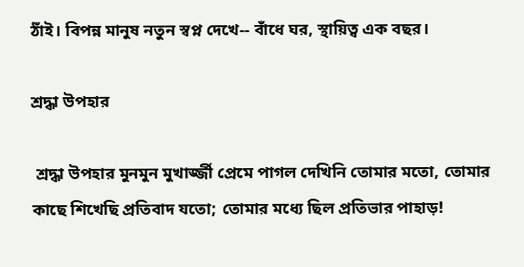ঠাঁই। বিপন্ন মানুষ নতুন স্বপ্ন দেখে-- বাঁধে ঘর, স্থায়িত্ব এক বছর।

শ্রদ্ধা উপহার

 শ্রদ্ধা উপহার মুনমুন মুখার্জ্জী প্রেমে পাগল দেখিনি তোমার মতো, তোমার কাছে শিখেছি প্রতিবাদ যতো; তোমার মধ্যে ছিল প্রতিভার পাহাড়!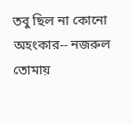তবু ছিল না কোনো অহংকার-- নজরুল তোমায়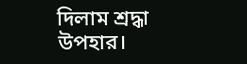দিলাম শ্রদ্ধা উপহার।